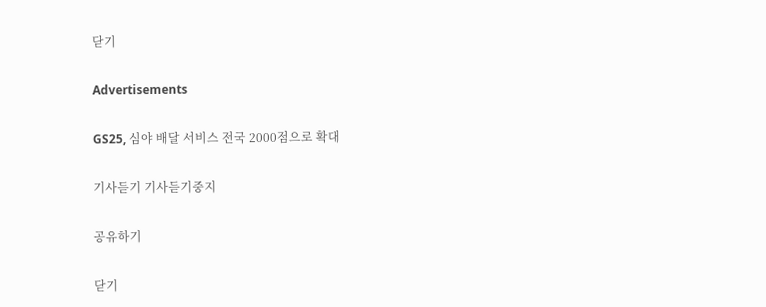닫기

Advertisements

GS25, 심야 배달 서비스 전국 2000점으로 확대

기사듣기 기사듣기중지

공유하기

닫기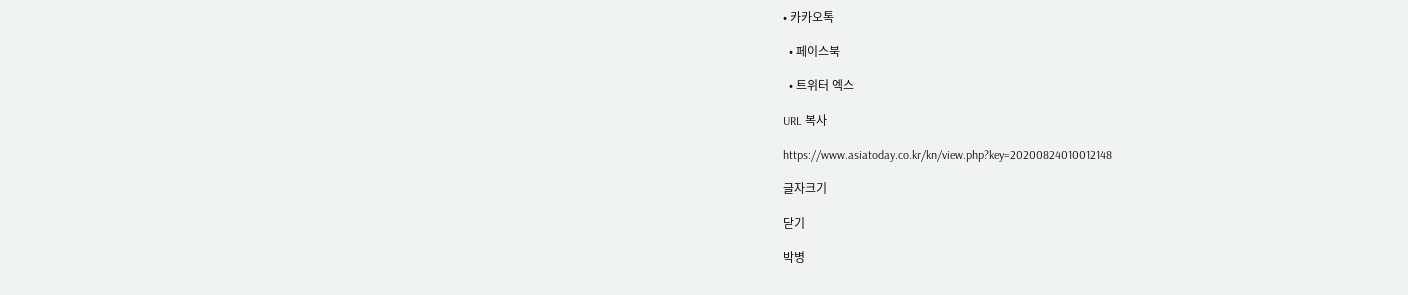• 카카오톡

  • 페이스북

  • 트위터 엑스

URL 복사

https://www.asiatoday.co.kr/kn/view.php?key=20200824010012148

글자크기

닫기

박병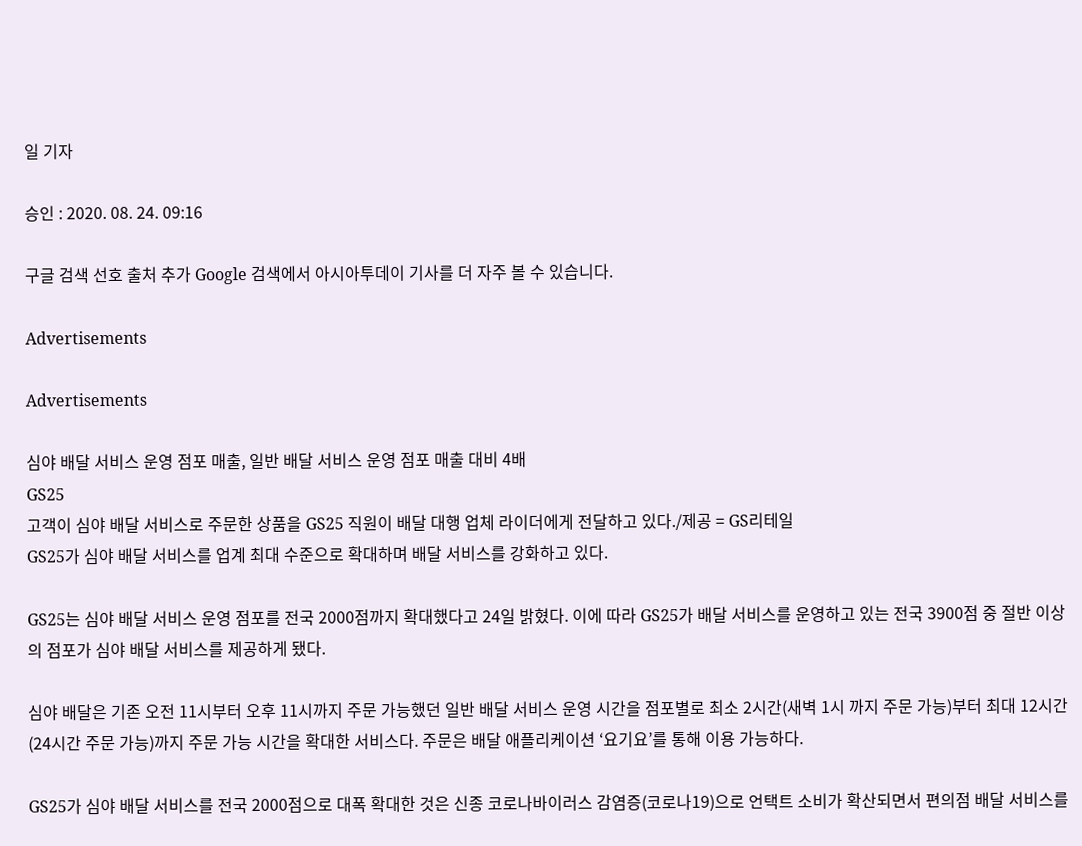일 기자

승인 : 2020. 08. 24. 09:16

구글 검색 선호 출처 추가 Google 검색에서 아시아투데이 기사를 더 자주 볼 수 있습니다.

Advertisements

Advertisements

심야 배달 서비스 운영 점포 매출, 일반 배달 서비스 운영 점포 매출 대비 4배
GS25
고객이 심야 배달 서비스로 주문한 상품을 GS25 직원이 배달 대행 업체 라이더에게 전달하고 있다./제공 = GS리테일
GS25가 심야 배달 서비스를 업계 최대 수준으로 확대하며 배달 서비스를 강화하고 있다.

GS25는 심야 배달 서비스 운영 점포를 전국 2000점까지 확대했다고 24일 밝혔다. 이에 따라 GS25가 배달 서비스를 운영하고 있는 전국 3900점 중 절반 이상의 점포가 심야 배달 서비스를 제공하게 됐다.

심야 배달은 기존 오전 11시부터 오후 11시까지 주문 가능했던 일반 배달 서비스 운영 시간을 점포별로 최소 2시간(새벽 1시 까지 주문 가능)부터 최대 12시간(24시간 주문 가능)까지 주문 가능 시간을 확대한 서비스다. 주문은 배달 애플리케이션 ‘요기요’를 통해 이용 가능하다.

GS25가 심야 배달 서비스를 전국 2000점으로 대폭 확대한 것은 신종 코로나바이러스 감염증(코로나19)으로 언택트 소비가 확산되면서 편의점 배달 서비스를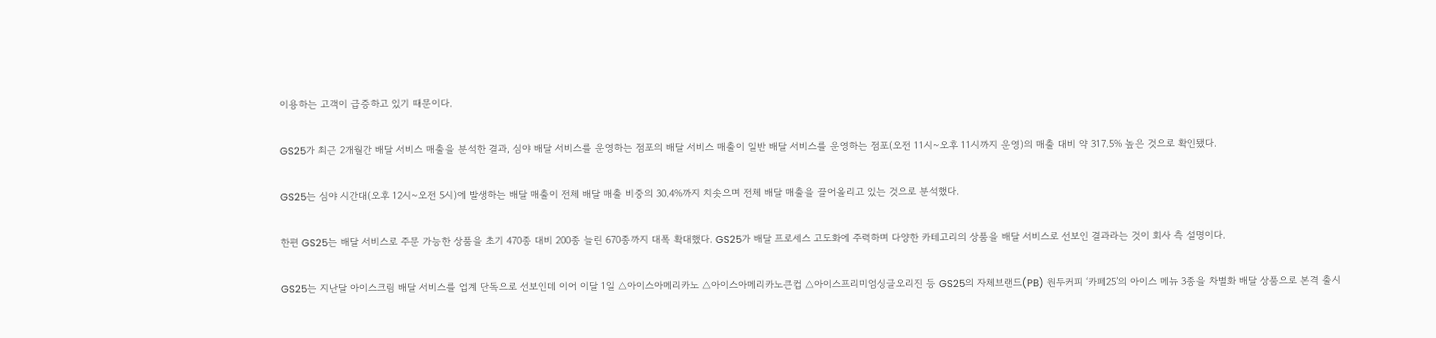이용하는 고객이 급증하고 있기 때문이다.

GS25가 최근 2개월간 배달 서비스 매출을 분석한 결과, 심야 배달 서비스를 운영하는 점포의 배달 서비스 매출이 일반 배달 서비스를 운영하는 점포(오전 11시~오후 11시까지 운영)의 매출 대비 약 317.5% 높은 것으로 확인됐다.

GS25는 심야 시간대(오후 12시~오전 5시)에 발생하는 배달 매출이 전체 배달 매출 비중의 30.4%까지 치솟으며 전체 배달 매출을 끌어올리고 있는 것으로 분석했다.

한편 GS25는 배달 서비스로 주문 가능한 상품을 초기 470종 대비 200종 늘린 670종까지 대폭 확대했다. GS25가 배달 프로세스 고도화에 주력하며 다양한 카테고리의 상품을 배달 서비스로 선보인 결과라는 것이 회사 측 설명이다.

GS25는 지난달 아이스크림 배달 서비스를 업계 단독으로 선보인데 이어 이달 1일 △아이스아메리카노 △아이스아메리카노큰컵 △아이스프리미엄싱글오리진 등 GS25의 자체브랜드(PB) 원두커피 ‘카페25’의 아이스 메뉴 3종을 차별화 배달 상품으로 본격 출시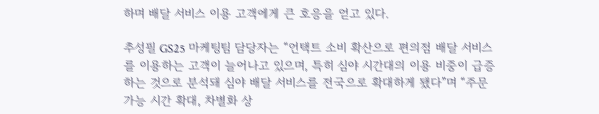하며 배달 서비스 이용 고객에게 큰 호응을 얻고 있다.

추성필 GS25 마케팅팀 담당자는 “언택트 소비 확산으로 편의점 배달 서비스를 이용하는 고객이 늘어나고 있으며, 특히 심야 시간대의 이용 비중이 급증하는 것으로 분석돼 심야 배달 서비스를 전국으로 확대하게 됐다”며 “주문 가능 시간 확대, 차별화 상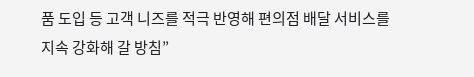품 도입 등 고객 니즈를 적극 반영해 편의점 배달 서비스를 지속 강화해 갈 방침”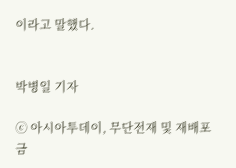이라고 말했다.


박병일 기자

ⓒ 아시아투데이, 무단전재 및 재배포 금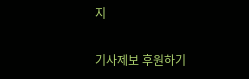지

기사제보 후원하기